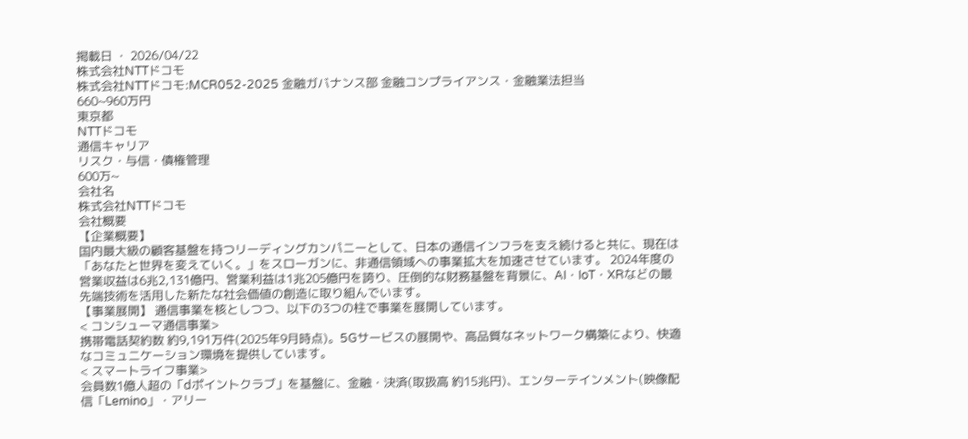掲載日 ・ 2026/04/22
株式会社NTTドコモ
株式会社NTTドコモ:MCR052-2025 金融ガバナンス部 金融コンプライアンス・金融業法担当
660~960万円
東京都
NTTドコモ
通信キャリア
リスク・与信・債権管理
600万~
会社名
株式会社NTTドコモ
会社概要
【企業概要】
国内最大級の顧客基盤を持つリーディングカンパニーとして、日本の通信インフラを支え続けると共に、現在は「あなたと世界を変えていく。」をスローガンに、非通信領域への事業拡大を加速させています。 2024年度の営業収益は6兆2,131億円、営業利益は1兆205億円を誇り、圧倒的な財務基盤を背景に、AI・IoT・XRなどの最先端技術を活用した新たな社会価値の創造に取り組んでいます。
【事業展開】 通信事業を核としつつ、以下の3つの柱で事業を展開しています。
< コンシューマ通信事業>
携帯電話契約数 約9,191万件(2025年9月時点)。5Gサービスの展開や、高品質なネットワーク構築により、快適なコミュニケーション環境を提供しています。
< スマートライフ事業>
会員数1億人超の「dポイントクラブ」を基盤に、金融・決済(取扱高 約15兆円)、エンターテインメント(映像配信「Lemino」・アリー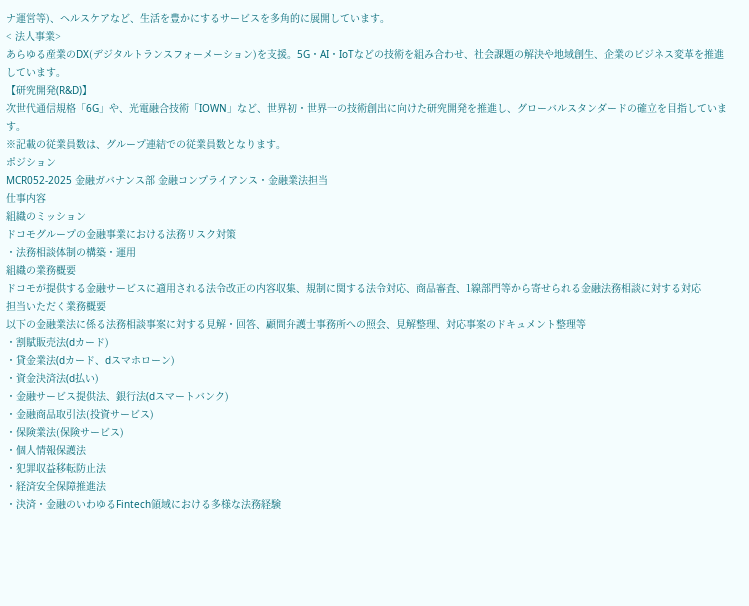ナ運営等)、ヘルスケアなど、生活を豊かにするサービスを多角的に展開しています。
< 法人事業>
あらゆる産業のDX(デジタルトランスフォーメーション)を支援。5G・AI・IoTなどの技術を組み合わせ、社会課題の解決や地域創生、企業のビジネス変革を推進しています。
【研究開発(R&D)】
次世代通信規格「6G」や、光電融合技術「IOWN」など、世界初・世界一の技術創出に向けた研究開発を推進し、グローバルスタンダードの確立を目指しています。
※記載の従業員数は、グループ連結での従業員数となります。
ポジション
MCR052-2025 金融ガバナンス部 金融コンプライアンス・金融業法担当
仕事内容
組織のミッション
ドコモグループの金融事業における法務リスク対策
・法務相談体制の構築・運用
組織の業務概要
ドコモが提供する金融サービスに適用される法令改正の内容収集、規制に関する法令対応、商品審査、1線部門等から寄せられる金融法務相談に対する対応
担当いただく業務概要
以下の金融業法に係る法務相談事案に対する見解・回答、顧問弁護士事務所への照会、見解整理、対応事案のドキュメント整理等
・割賦販売法(dカード)
・貸金業法(dカード、dスマホローン)
・資金決済法(d払い)
・金融サービス提供法、銀行法(dスマートバンク)
・金融商品取引法(投資サービス)
・保険業法(保険サービス)
・個人情報保護法
・犯罪収益移転防止法
・経済安全保障推進法
・決済・金融のいわゆるFintech領域における多様な法務経験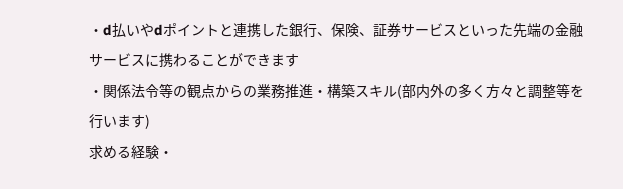・d払いやdポイントと連携した銀行、保険、証券サービスといった先端の金融サービスに携わることができます
・関係法令等の観点からの業務推進・構築スキル(部内外の多く方々と調整等を行います)
求める経験・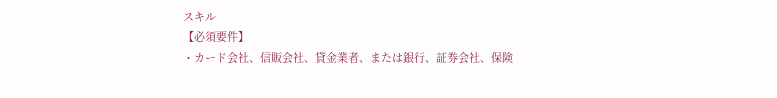スキル
【必須要件】
・カード会社、信販会社、貸金業者、または銀行、証券会社、保険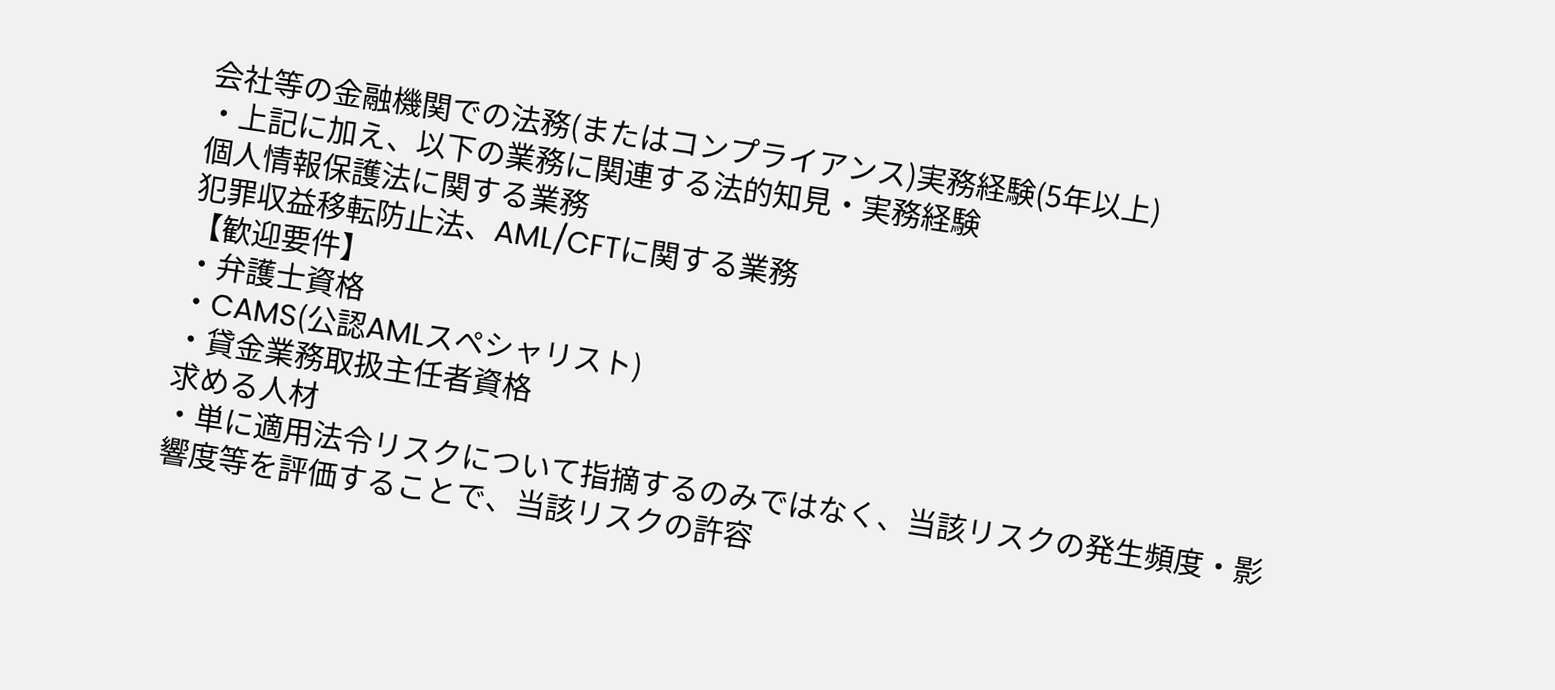会社等の金融機関での法務(またはコンプライアンス)実務経験(5年以上)
・上記に加え、以下の業務に関連する法的知見・実務経験
個人情報保護法に関する業務
犯罪収益移転防止法、AML/CFTに関する業務
【歓迎要件】
・弁護士資格
・CAMS(公認AMLスペシャリスト)
・貸金業務取扱主任者資格
求める人材
・単に適用法令リスクについて指摘するのみではなく、当該リスクの発生頻度・影響度等を評価することで、当該リスクの許容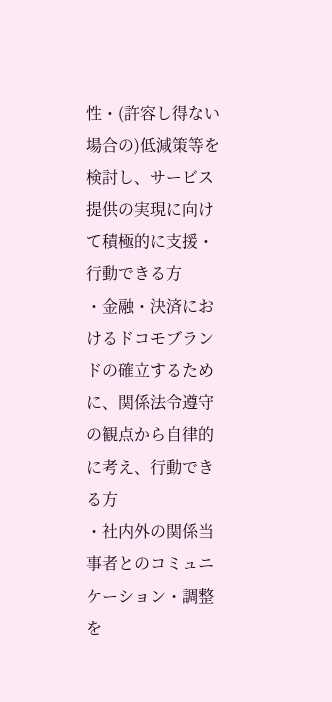性・(許容し得ない場合の)低減策等を検討し、サービス提供の実現に向けて積極的に支援・行動できる方
・金融・決済におけるドコモブランドの確立するために、関係法令遵守の観点から自律的に考え、行動できる方
・社内外の関係当事者とのコミュニケーション・調整を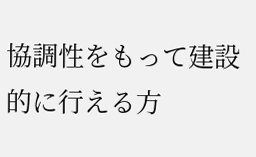協調性をもって建設的に行える方